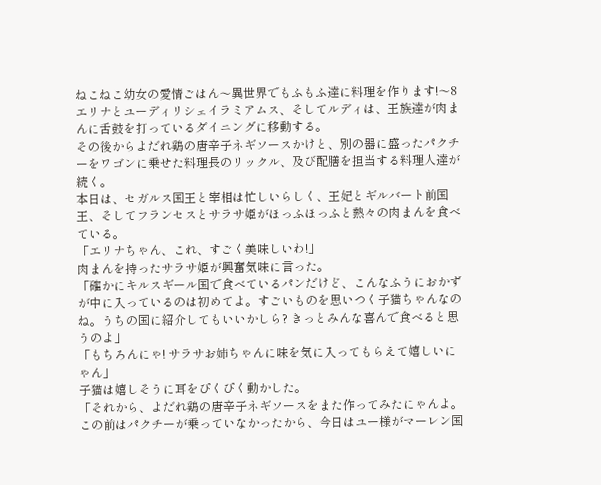ねこねこ幼女の愛情ごはん〜異世界でもふもふ達に料理を作ります!〜8
エリナとユーディリシェイラミアムス、そしてルディは、王族達が肉まんに舌鼓を打っているダイニングに移動する。
その後からよだれ鶏の唐辛子ネギソースかけと、別の器に盛ったパクチーをワゴンに乗せた料理長のリックル、及び配膳を担当する料理人達が続く。
本日は、セガルス国王と宰相は忙しいらしく、王妃とギルバート前国王、そしてフランセスとサラサ姫がほっふほっふと熱々の肉まんを食べている。
「エリナちゃん、これ、すごく美味しいわ!」
肉まんを持ったサラサ姫が興奮気味に言った。
「確かにキルスギール国で食べているパンだけど、こんなふうにおかずが中に入っているのは初めてよ。すごいものを思いつく子猫ちゃんなのね。うちの国に紹介してもいいかしら? きっとみんな喜んで食べると思うのよ」
「もちろんにゃ! サラサお姉ちゃんに味を気に入ってもらえて嬉しいにゃん」
子猫は嬉しそうに耳をぴくぴく動かした。
「それから、よだれ鶏の唐辛子ネギソースをまた作ってみたにゃんよ。この前はパクチーが乗っていなかったから、今日はユー様がマーレン国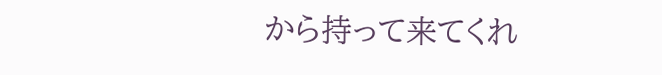から持って来てくれ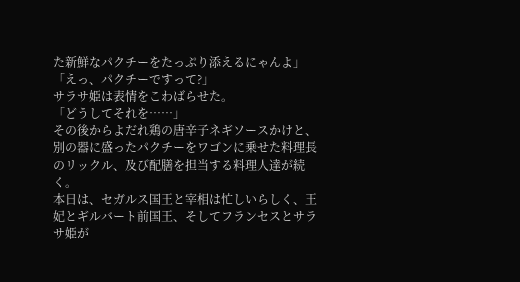た新鮮なパクチーをたっぷり添えるにゃんよ」
「えっ、パクチーですって?」
サラサ姫は表情をこわばらせた。
「どうしてそれを……」
その後からよだれ鶏の唐辛子ネギソースかけと、別の器に盛ったパクチーをワゴンに乗せた料理長のリックル、及び配膳を担当する料理人達が続く。
本日は、セガルス国王と宰相は忙しいらしく、王妃とギルバート前国王、そしてフランセスとサラサ姫が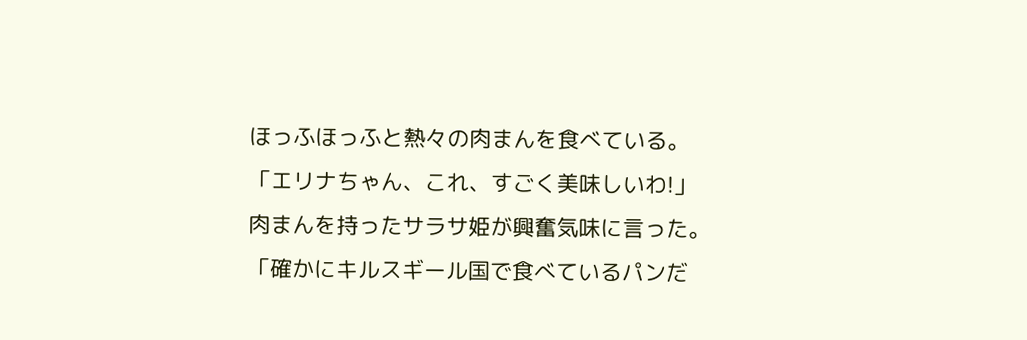ほっふほっふと熱々の肉まんを食べている。
「エリナちゃん、これ、すごく美味しいわ!」
肉まんを持ったサラサ姫が興奮気味に言った。
「確かにキルスギール国で食べているパンだ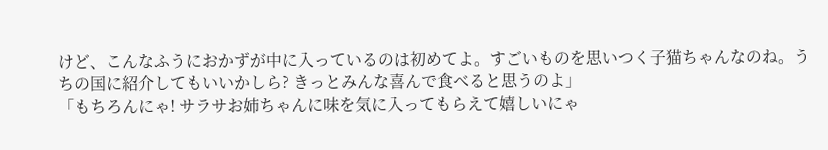けど、こんなふうにおかずが中に入っているのは初めてよ。すごいものを思いつく子猫ちゃんなのね。うちの国に紹介してもいいかしら? きっとみんな喜んで食べると思うのよ」
「もちろんにゃ! サラサお姉ちゃんに味を気に入ってもらえて嬉しいにゃ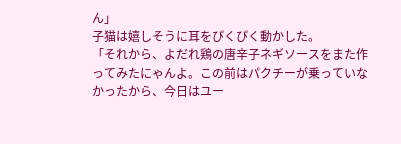ん」
子猫は嬉しそうに耳をぴくぴく動かした。
「それから、よだれ鶏の唐辛子ネギソースをまた作ってみたにゃんよ。この前はパクチーが乗っていなかったから、今日はユー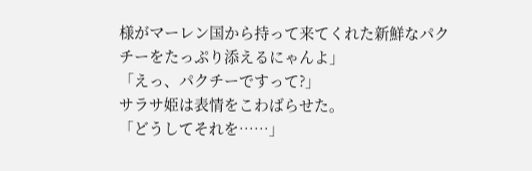様がマーレン国から持って来てくれた新鮮なパクチーをたっぷり添えるにゃんよ」
「えっ、パクチーですって?」
サラサ姫は表情をこわばらせた。
「どうしてそれを……」